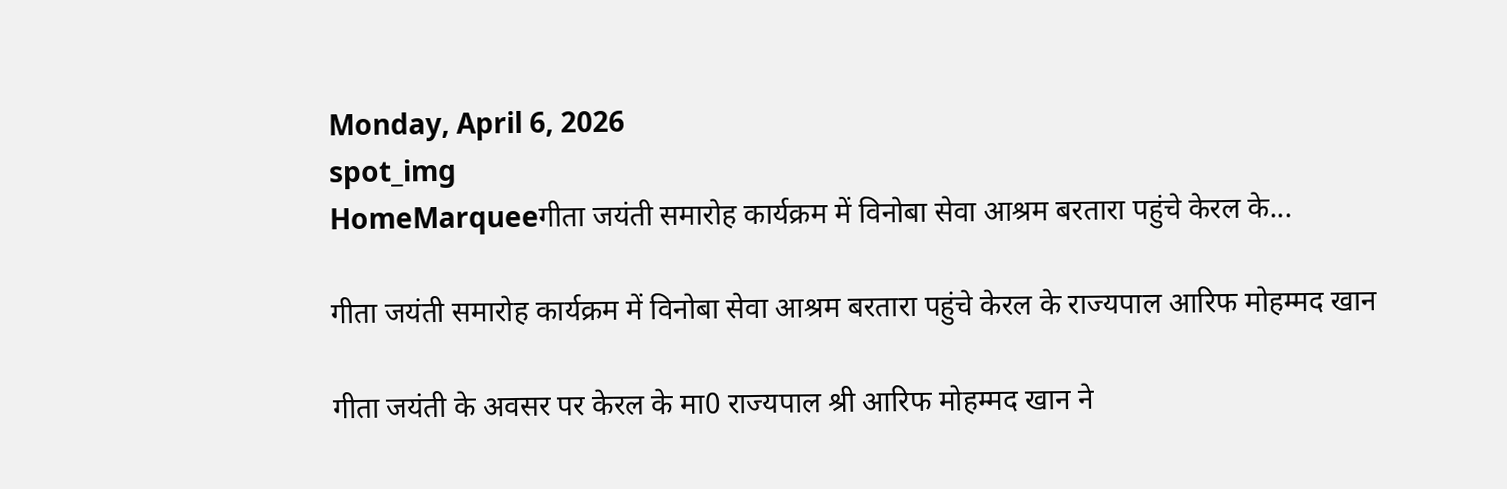Monday, April 6, 2026
spot_img
HomeMarqueeगीता जयंती समारोह कार्यक्रम में विनोबा सेवा आश्रम बरतारा पहुंचे केरल के...

गीता जयंती समारोह कार्यक्रम में विनोबा सेवा आश्रम बरतारा पहुंचे केरल के राज्यपाल आरिफ मोहम्मद खान

गीता जयंती के अवसर पर केरल के मा0 राज्यपाल श्री आरिफ मोहम्मद खान ने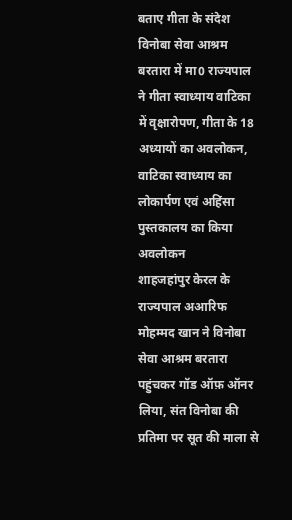बताए गीता के संदेश
विनोबा सेवा आश्रम बरतारा में मा0 राज्यपाल ने गीता स्वाध्याय वाटिका में वृक्षारोपण, गीता के 18 अध्यायों का अवलोकन, वाटिका स्वाध्याय का लोकार्पण एवं अहिंसा पुस्तकालय का किया अवलोकन
शाहजहांपुर केरल के राज्यपाल अआरिफ  मोहम्मद खान ने विनोबा सेवा आश्रम बरतारा पहुंचकर गॉड ऑफ़ ऑनर लिया, संत विनोबा की प्रतिमा पर सूत की माला से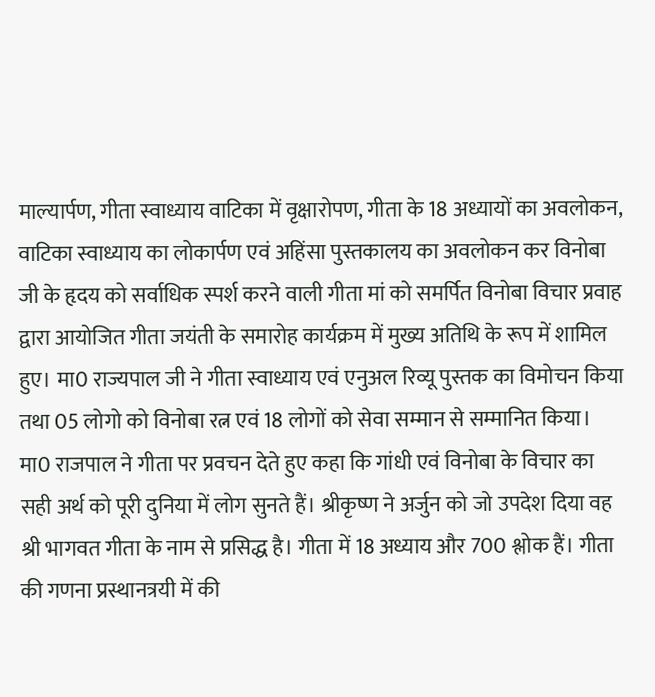माल्यार्पण, गीता स्वाध्याय वाटिका में वृक्षारोपण, गीता के 18 अध्यायों का अवलोकन, वाटिका स्वाध्याय का लोकार्पण एवं अहिंसा पुस्तकालय का अवलोकन कर विनोबा जी के हृदय को सर्वाधिक स्पर्श करने वाली गीता मां को समर्पित विनोबा विचार प्रवाह द्वारा आयोजित गीता जयंती के समारोह कार्यक्रम में मुख्य अतिथि के रूप में शामिल हुए। मा0 राज्यपाल जी ने गीता स्वाध्याय एवं एनुअल रिव्यू पुस्तक का विमोचन किया तथा 05 लोगो को विनोबा रत्न एवं 18 लोगों को सेवा सम्मान से सम्मानित किया। मा0 राजपाल ने गीता पर प्रवचन देते हुए कहा कि गांधी एवं विनोबा के विचार का सही अर्थ को पूरी दुनिया में लोग सुनते हैं। श्रीकृष्ण ने अर्जुन को जो उपदेश दिया वह श्री भागवत गीता के नाम से प्रसिद्ध है। गीता में 18 अध्याय और 700 श्लोक हैं। गीता की गणना प्रस्थानत्रयी में की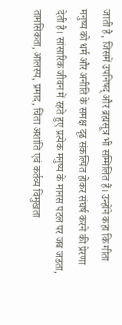जाती है, जिसमें उपनिषद् और ब्रह्मसूत्र भी सम्मिलित हैं। उन्होंने कहा कि गीता मनुष्य को धर्म और अनीति के समक्ष दृढ़ संकल्पित होकर संघर्ष करने की प्रेरणा देती है। सांसारिक जीवन में रहते हुए प्रत्येक मनुष्य के मानस पटल पर जब जडता, तामसिकता, आलस्य, प्रमाद, चिंता अशांति एवं कर्तव्य विमुखता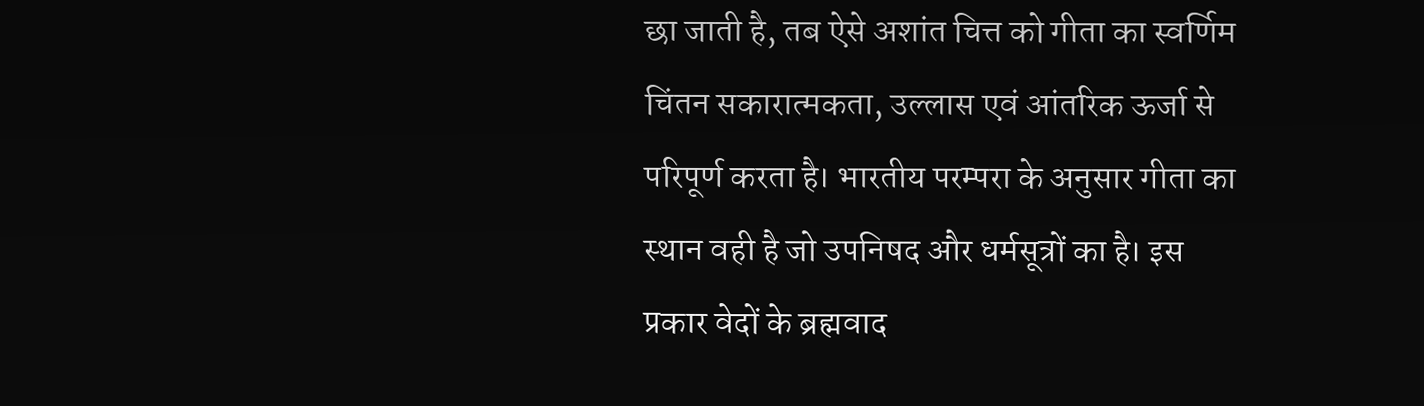छा जाती है, तब ऐसे अशांत चित्त को गीता का स्वर्णिम चिंतन सकारात्मकता, उल्लास एवं आंतरिक ऊर्जा से परिपूर्ण करता है। भारतीय परम्परा के अनुसार गीता का स्थान वही है जो उपनिषद और धर्मसूत्रों का है। इस प्रकार वेदों के ब्रह्मवाद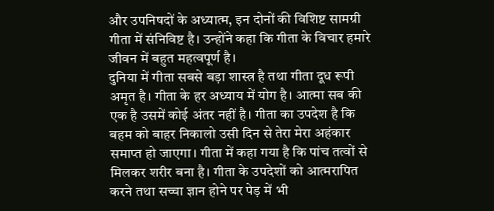और उपनिषदों के अध्यात्म, इन दोनों की विशिष्ट सामग्री गीता में संनिविष्ट है। उन्होंने कहा कि गीता के विचार हमारे जीवन में बहुत महत्वपूर्ण है।
दुनिया में गीता सबसे बड़ा शास्त्र है तथा गीता दूध रूपी अमृत है। गीता के हर अध्याय में योग है। आत्मा सब की एक है उसमें कोई अंतर नहीं है। गीता का उपदेश है कि बहम को बाहर निकालो उसी दिन से तेरा मेरा अहंकार समाप्त हो जाएगा। गीता में कहा गया है कि पांच तत्वों से मिलकर शरीर बना है। गीता के उपदेशों को आत्मरापित करने तथा सच्चा ज्ञान होने पर पेड़ में भी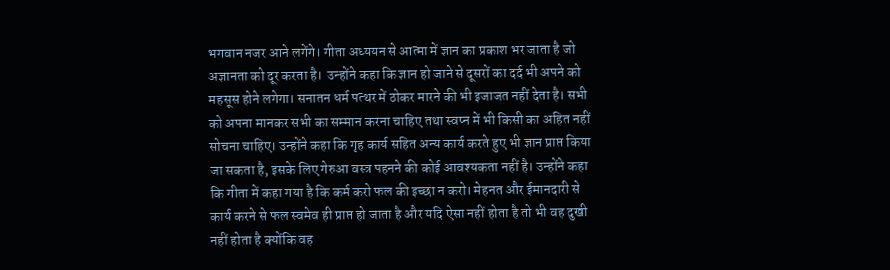भगवान नजर आने लगेंगे। गीता अध्ययन से आत्मा में ज्ञान का प्रकाश भर जाता है जो अज्ञानता को दूर करता है।  उन्होंने कहा कि ज्ञान हो जाने से दूसरों का दर्द भी अपने को महसूस होने लगेगा। सनातन धर्म पत्थर में ठोकर मारने की भी इजाजत नहीं देता है। सभी को अपना मानकर सभी का सम्मान करना चाहिए तथा स्वप्न में भी किसी का अहित नहीं सोचना चाहिए। उन्होंने कहा कि गृह कार्य सहित अन्य कार्य करते हुए भी ज्ञान प्राप्त किया जा सकता है, इसके लिए गेरुआ वस्त्र पहनने की कोई आवश्यकता नहीं है। उन्होंने कहा कि गीता में कहा गया है कि कर्म करो फल की इच्छा न करो। मेहनत और ईमानदारी से कार्य करने से फल स्वमेव ही प्राप्त हो जाता है और यदि ऐसा नहीं होता है तो भी वह दुखी नहीं होता है क्योंकि वह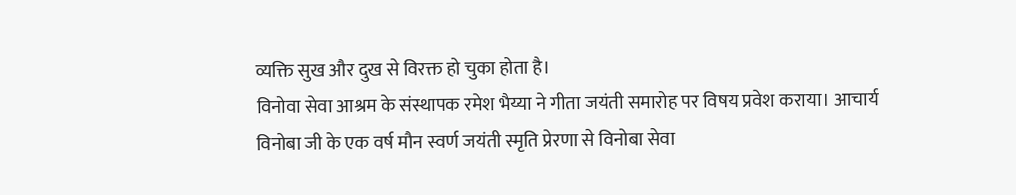व्यक्ति सुख और दुख से विरक्त हो चुका होता है।
विनोवा सेवा आश्रम के संस्थापक रमेश भैय्या ने गीता जयंती समारोह पर विषय प्रवेश कराया। आचार्य विनोबा जी के एक वर्ष मौन स्वर्ण जयंती स्मृति प्रेरणा से विनोबा सेवा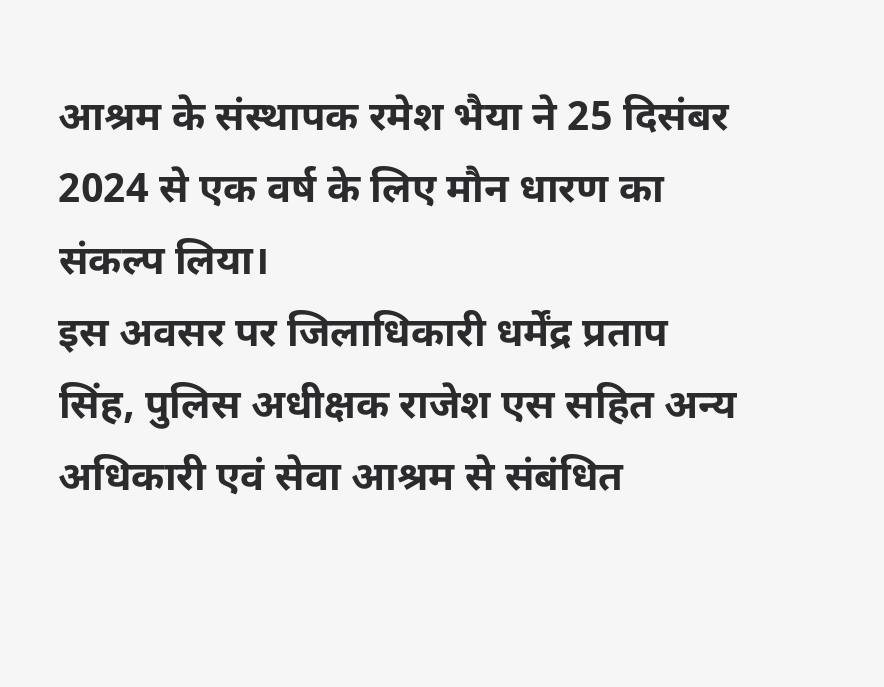आश्रम के संस्थापक रमेश भैया ने 25 दिसंबर 2024 से एक वर्ष के लिए मौन धारण का संकल्प लिया।
इस अवसर पर जिलाधिकारी धर्मेंद्र प्रताप सिंह, पुलिस अधीक्षक राजेश एस सहित अन्य अधिकारी एवं सेवा आश्रम से संबंधित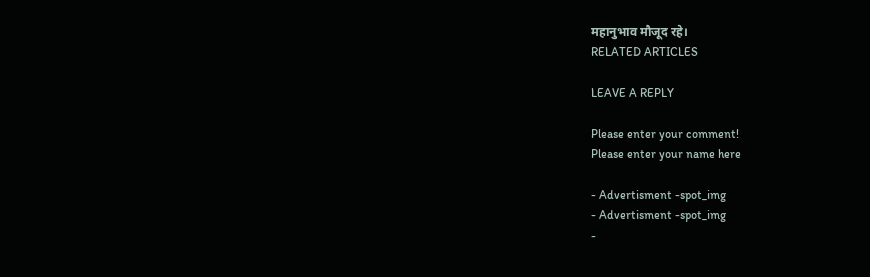महानुभाव मौजूद रहे।
RELATED ARTICLES

LEAVE A REPLY

Please enter your comment!
Please enter your name here

- Advertisment -spot_img
- Advertisment -spot_img
-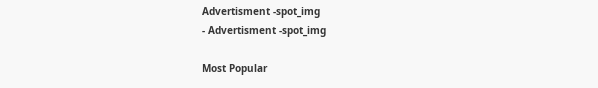Advertisment -spot_img
- Advertisment -spot_img

Most Popular